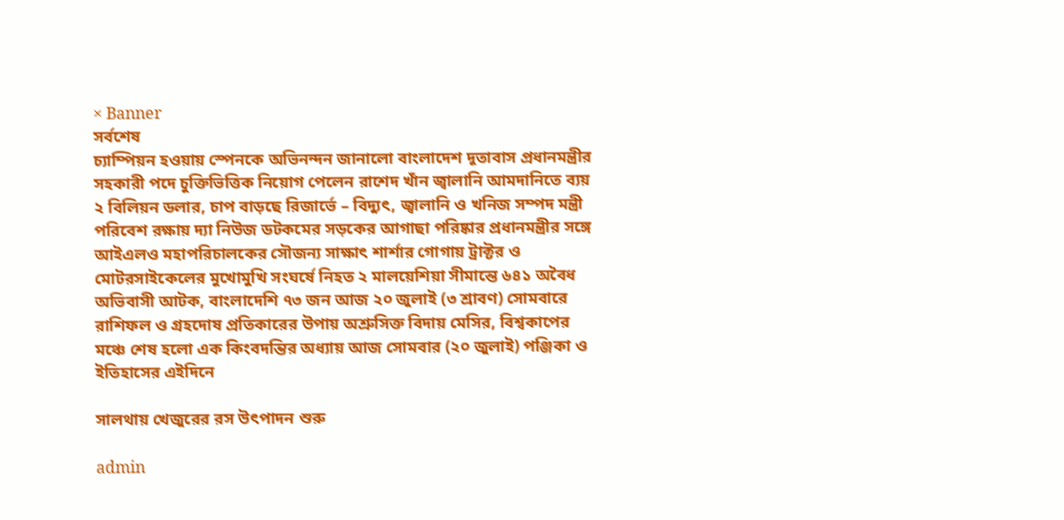× Banner
সর্বশেষ
চ্যাম্পিয়ন হওয়ায় স্পেনকে অভিনন্দন জানা‌লো বাংলাদেশ দূতাবাস প্রধানমন্ত্রীর সহকারী পদে চুক্তিভিত্তিক নিয়োগ পেলেন রাশেদ খাঁন জ্বালানি আমদানিতে ব্যয় ২ বিলিয়ন ডলার, চাপ বাড়ছে রিজার্ভে – বিদ্যুৎ, জ্বালানি ও খনিজ সম্পদ মন্ত্রী পরিবেশ রক্ষায় দ্যা নিউজ ডটকমের সড়কের আগাছা পরিষ্কার প্রধানমন্ত্রীর সঙ্গে আইএলও মহাপরিচালকের সৌজন্য সাক্ষাৎ শার্শার গোগায় ট্রাক্টর ও মোটরসাইকেলের মুখোমুখি সংঘর্ষে নিহত ২ মালয়েশিয়া সীমান্তে ৬৪১ অবৈধ অভিবাসী আটক, বাংলাদেশি ৭৩ জন আজ ২০ জুলাই (৩ শ্রাবণ) সোমবারে রাশিফল ও গ্রহদোষ প্রতিকারের উপায় অশ্রুসিক্ত বিদায় মেসির, বিশ্বকাপের মঞ্চে শেষ হলো এক কিংবদন্তির অধ্যায় আজ সোমবার (২০ জুলাই) পঞ্জিকা ও ইতিহাসের এইদিনে

সালথায় খেজুরের রস উৎপাদন শুরু

admin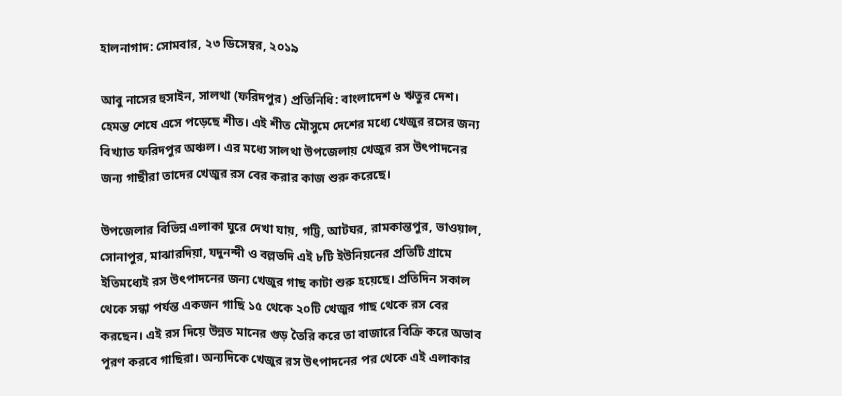হালনাগাদ: সোমবার, ২৩ ডিসেম্বর, ২০১৯

আবু নাসের হুসাইন, সালথা (ফরিদপুর) প্রতিনিধি: বাংলাদেশ ৬ ঋতুর দেশ। হেমন্ত শেষে এসে পড়েছে শীত। এই শীত মৌসুমে দেশের মধ্যে খেজুর রসের জন্য বিখ্যাত ফরিদপুর অঞ্চল। এর মধ্যে সালথা উপজেলায় খেজুর রস উৎপাদনের জন্য গাছীরা তাদের খেজুর রস বের করার কাজ শুরু করেছে।

উপজেলার বিভিন্ন এলাকা ঘুরে দেখা যায়, গট্টি, আটঘর, রামকান্তপুর, ভাওয়াল, সোনাপুর, মাঝারদিয়া, যদুনন্দী ও বল্লভদি এই ৮টি ইউনিয়নের প্রতিটি গ্রামে ইতিমধ্যেই রস উৎপাদনের জন্য খেজুর গাছ কাটা শুরু হয়েছে। প্রতিদিন সকাল থেকে সন্ধা পর্যন্ত একজন গাছি ১৫ থেকে ২০টি খেজুর গাছ থেকে রস বের করছেন। এই রস দিয়ে উন্নত মানের গুড় তৈরি করে তা বাজারে বিক্রি করে অভাব পূরণ করবে গাছিরা। অন্যদিকে খেজুর রস উৎপাদনের পর থেকে এই এলাকার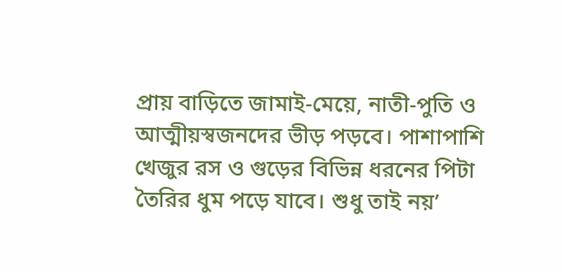প্রায় বাড়িতে জামাই-মেয়ে, নাতী-পুতি ও আত্মীয়স্বজনদের ভীড় পড়বে। পাশাপাশি খেজুর রস ও গুড়ের বিভিন্ন ধরনের পিটা তৈরির ধুম পড়ে যাবে। শুধু তাই নয়’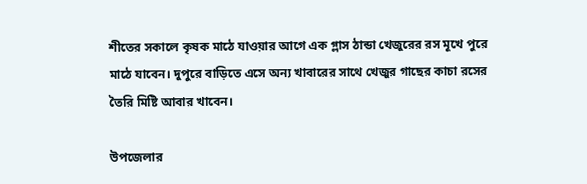শীতের সকালে কৃষক মাঠে যাওয়ার আগে এক গ্লাস ঠান্ডা খেজুরের রস মূখে পুরে মাঠে যাবেন। দুপুরে বাড়িতে এসে অন্য খাবারের সাথে খেজুর গাছের কাচা রসের তৈরি মিষ্টি আবার খাবেন।

উপজেলার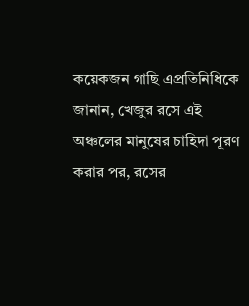কয়েকজন গাছি এপ্রতিনিধিকে জানান, খেজুর রসে এই অঞ্চলের মানুষের চাহিদা পূরণ করার পর, রসের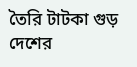তৈরি টাটকা গুড় দেশের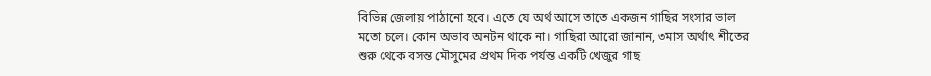বিভিন্ন জেলায় পাঠানো হবে। এতে যে অর্থ আসে তাতে একজন গাছির সংসার ভাল মতো চলে। কোন অভাব অনটন থাকে না। গাছিরা আরো জানান, ৩মাস অর্থাৎ শীতের শুরু থেকে বসন্ত মৌসুমের প্রথম দিক পর্যন্ত একটি খেজুর গাছ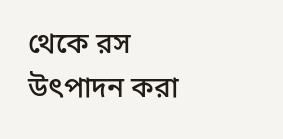থেকে রস উৎপাদন করা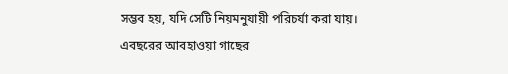সম্ভব হয়, যদি সেটি নিয়মনুযায়ী পরিচর্যা করা যায়। এবছরের আবহাওয়া গাছের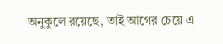অনুকুলে রয়েছে, তাই আগের চেয়ে এ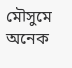মৌসুমে অনেক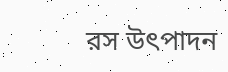রস উৎপাদন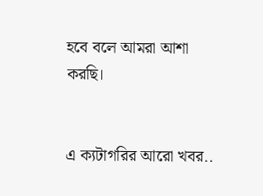হবে বলে আমরা আশা করছি।


এ ক্যটাগরির আরো খবর..